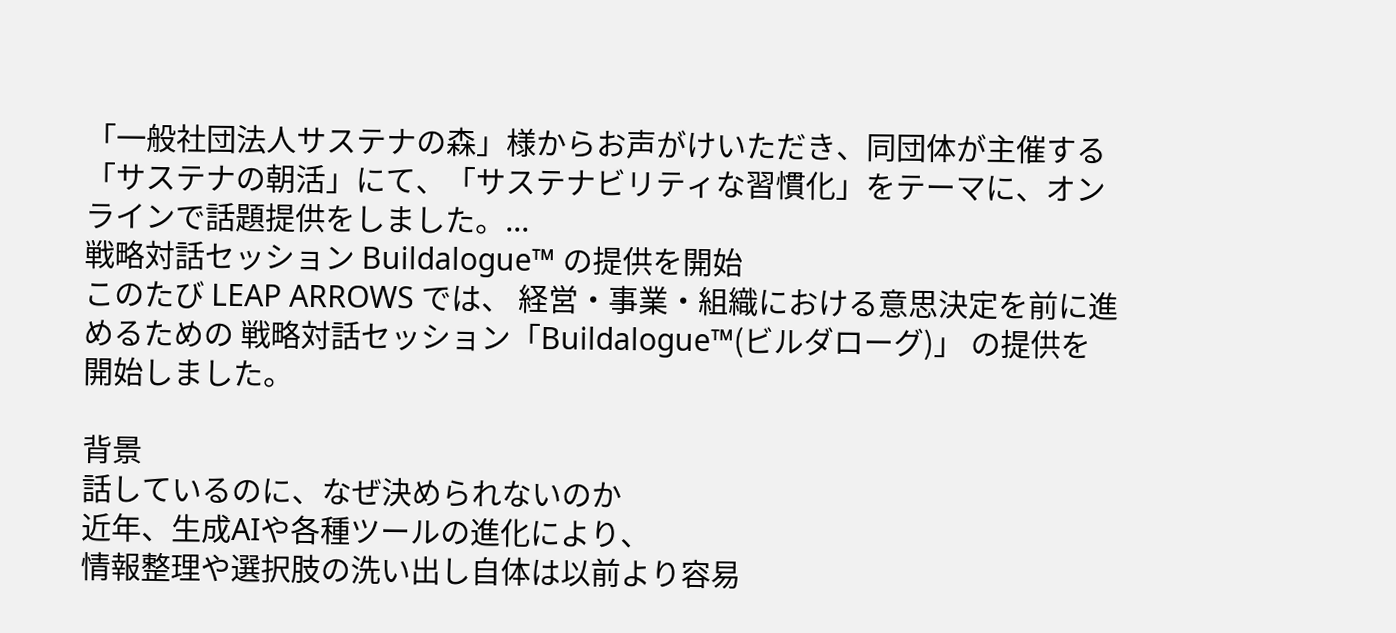「一般社団法人サステナの森」様からお声がけいただき、同団体が主催する「サステナの朝活」にて、「サステナビリティな習慣化」をテーマに、オンラインで話題提供をしました。...
戦略対話セッション Buildalogue™ の提供を開始
このたび LEAP ARROWS では、 経営・事業・組織における意思決定を前に進めるための 戦略対話セッション「Buildalogue™(ビルダローグ)」 の提供を開始しました。

背景
話しているのに、なぜ決められないのか
近年、生成AIや各種ツールの進化により、
情報整理や選択肢の洗い出し自体は以前より容易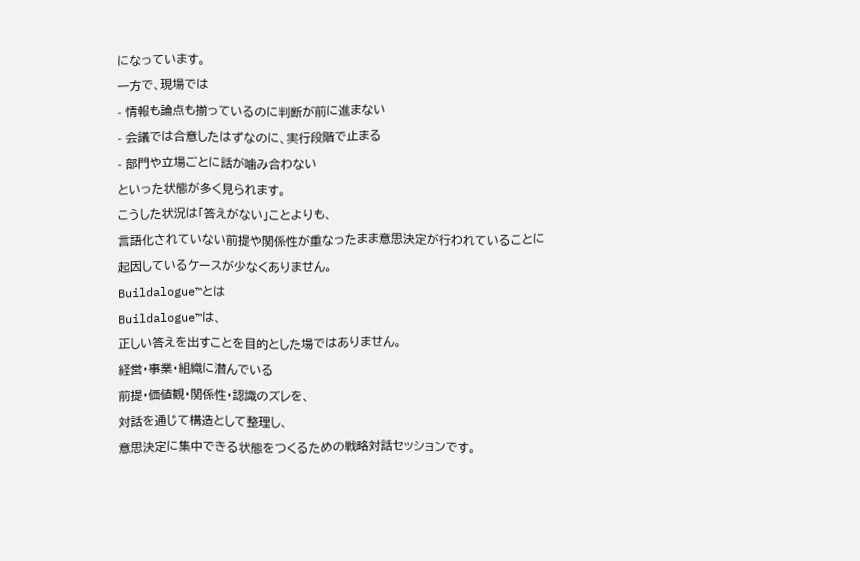になっています。
一方で、現場では
- 情報も論点も揃っているのに判断が前に進まない
- 会議では合意したはずなのに、実行段階で止まる
- 部門や立場ごとに話が噛み合わない
といった状態が多く見られます。
こうした状況は「答えがない」ことよりも、
言語化されていない前提や関係性が重なったまま意思決定が行われていることに
起因しているケースが少なくありません。
Buildalogue™とは
Buildalogue™は、
正しい答えを出すことを目的とした場ではありません。
経営・事業・組織に潜んでいる
前提・価値観・関係性・認識のズレを、
対話を通じて構造として整理し、
意思決定に集中できる状態をつくるための戦略対話セッションです。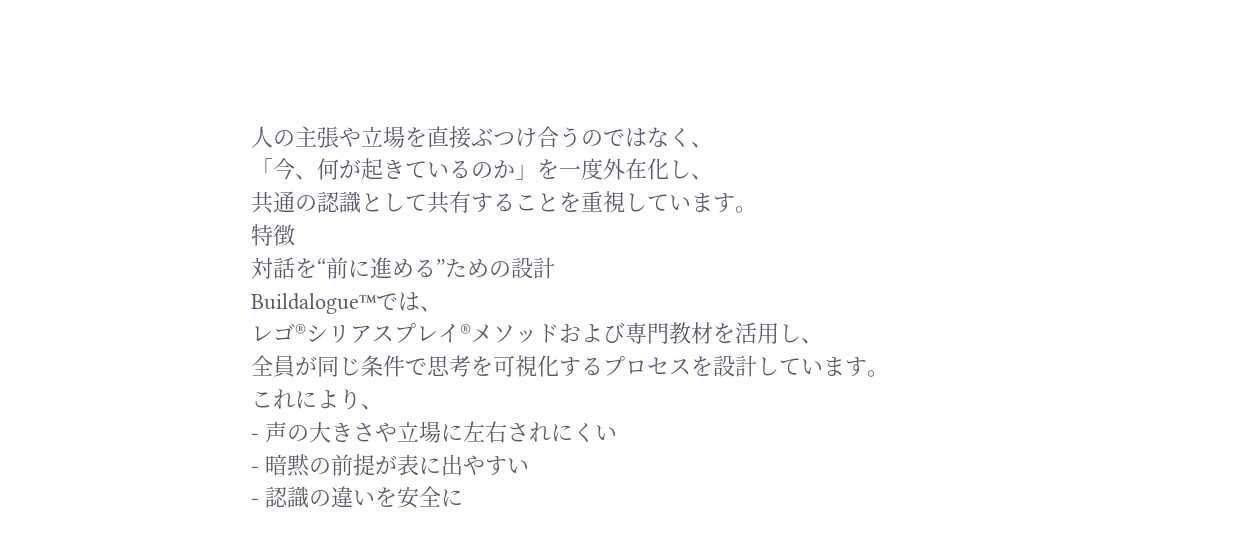人の主張や立場を直接ぶつけ合うのではなく、
「今、何が起きているのか」を一度外在化し、
共通の認識として共有することを重視しています。
特徴
対話を“前に進める”ための設計
Buildalogue™では、
レゴ®シリアスプレイ®メソッドおよび専門教材を活用し、
全員が同じ条件で思考を可視化するプロセスを設計しています。
これにより、
- 声の大きさや立場に左右されにくい
- 暗黙の前提が表に出やすい
- 認識の違いを安全に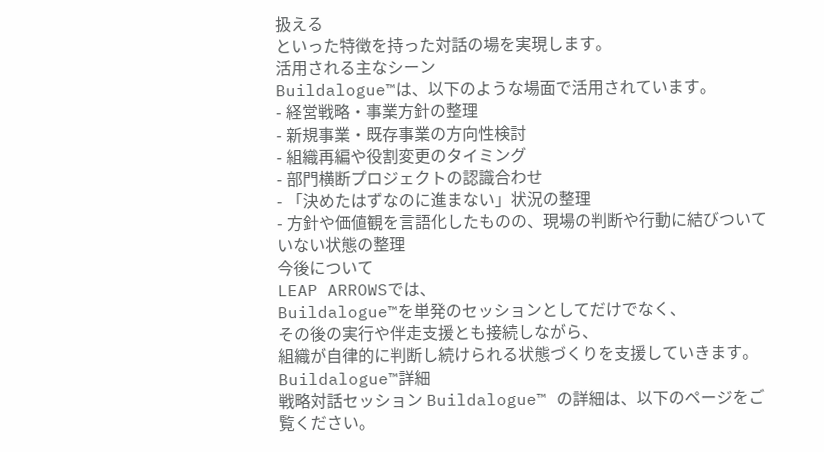扱える
といった特徴を持った対話の場を実現します。
活用される主なシーン
Buildalogue™は、以下のような場面で活用されています。
- 経営戦略・事業方針の整理
- 新規事業・既存事業の方向性検討
- 組織再編や役割変更のタイミング
- 部門横断プロジェクトの認識合わせ
- 「決めたはずなのに進まない」状況の整理
- 方針や価値観を言語化したものの、現場の判断や行動に結びついていない状態の整理
今後について
LEAP ARROWSでは、
Buildalogue™を単発のセッションとしてだけでなく、
その後の実行や伴走支援とも接続しながら、
組織が自律的に判断し続けられる状態づくりを支援していきます。
Buildalogue™詳細
戦略対話セッション Buildalogue™ の詳細は、以下のページをご覧ください。